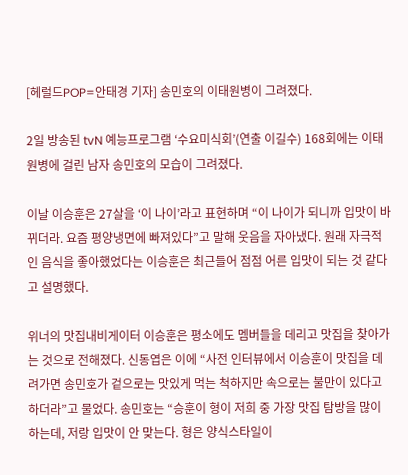[헤럴드POP=안태경 기자] 송민호의 이태원병이 그려졌다.

2일 방송된 tvN 예능프로그램 ‘수요미식회’(연출 이길수) 168회에는 이태원병에 걸린 남자 송민호의 모습이 그려졌다.

이날 이승훈은 27살을 ‘이 나이’라고 표현하며 “이 나이가 되니까 입맛이 바뀌더라. 요즘 평양냉면에 빠져있다”고 말해 웃음을 자아냈다. 원래 자극적인 음식을 좋아했었다는 이승훈은 최근들어 점점 어른 입맛이 되는 것 같다고 설명했다.

위너의 맛집내비게이터 이승훈은 평소에도 멤버들을 데리고 맛집을 찾아가는 것으로 전해졌다. 신동엽은 이에 “사전 인터뷰에서 이승훈이 맛집을 데려가면 송민호가 겉으로는 맛있게 먹는 척하지만 속으로는 불만이 있다고 하더라”고 물었다. 송민호는 “승훈이 형이 저희 중 가장 맛집 탐방을 많이 하는데, 저랑 입맛이 안 맞는다. 형은 양식스타일이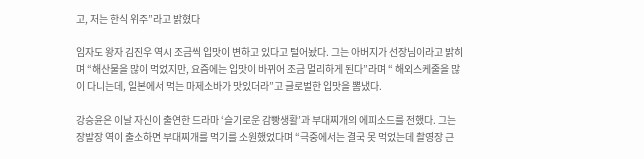고, 저는 한식 위주”라고 밝혔다

임자도 왕자 김진우 역시 조금씩 입맛이 변하고 있다고 털어놨다. 그는 아버지가 선장님이라고 밝히며 “해산물을 많이 먹었지만, 요즘에는 입맛이 바뀌어 조금 멀리하게 된다”라며 “ 해외스케줄을 많이 다니는데, 일본에서 먹는 마제소바가 맛있더라”고 글로벌한 입맛을 뽐냈다.

강승윤은 이날 자신이 출연한 드라마 ‘슬기로운 감빵생활’과 부대찌개의 에피소드를 전했다. 그는 장발장 역이 출소하면 부대찌개를 먹기를 소원했었다며 “극중에서는 결국 못 먹었는데 촬영장 근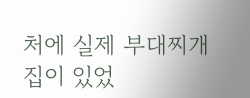처에 실제 부대찌개집이 있었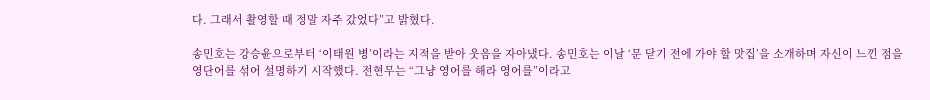다. 그래서 촬영할 때 정말 자주 갔었다”고 밝혔다.

송민호는 강승윤으로부터 ‘이태원 병’이라는 지적을 받아 웃음을 자아냈다. 송민호는 이날 ‘문 닫기 전에 가야 할 맛집’을 소개하며 자신이 느낀 점을 영단어를 섞어 설명하기 시작했다. 전현무는 “그냥 영어를 해라 영어를”이라고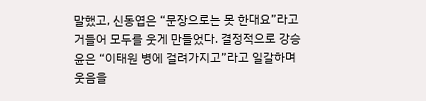말했고, 신동엽은 “문장으로는 못 한대요”라고 거들어 모두를 웃게 만들었다. 결정적으로 강승윤은 “이태원 병에 걸려가지고”라고 일갈하며 웃음을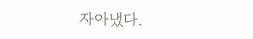자아냈다.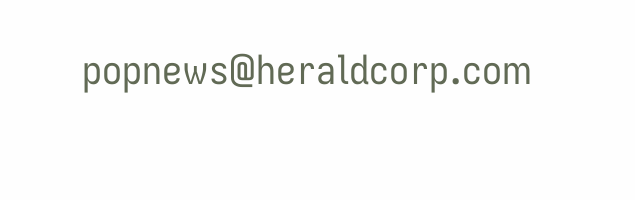popnews@heraldcorp.com